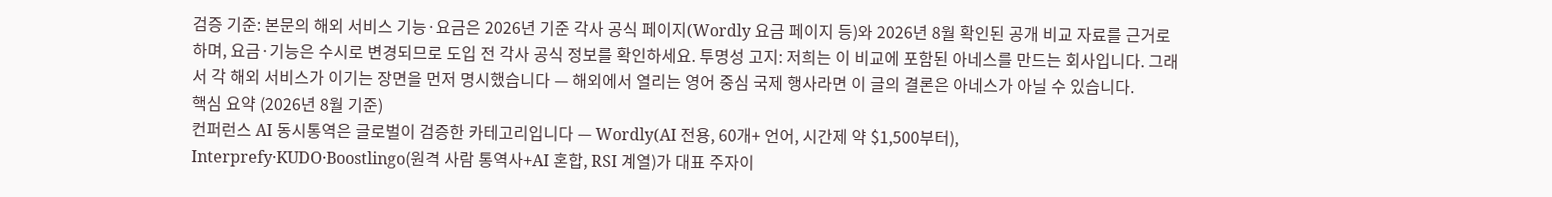검증 기준: 본문의 해외 서비스 기능·요금은 2026년 기준 각사 공식 페이지(Wordly 요금 페이지 등)와 2026년 8월 확인된 공개 비교 자료를 근거로 하며, 요금·기능은 수시로 변경되므로 도입 전 각사 공식 정보를 확인하세요. 투명성 고지: 저희는 이 비교에 포함된 아네스를 만드는 회사입니다. 그래서 각 해외 서비스가 이기는 장면을 먼저 명시했습니다 — 해외에서 열리는 영어 중심 국제 행사라면 이 글의 결론은 아네스가 아닐 수 있습니다.
핵심 요약 (2026년 8월 기준)
컨퍼런스 AI 동시통역은 글로벌이 검증한 카테고리입니다 — Wordly(AI 전용, 60개+ 언어, 시간제 약 $1,500부터), Interprefy·KUDO·Boostlingo(원격 사람 통역사+AI 혼합, RSI 계열)가 대표 주자이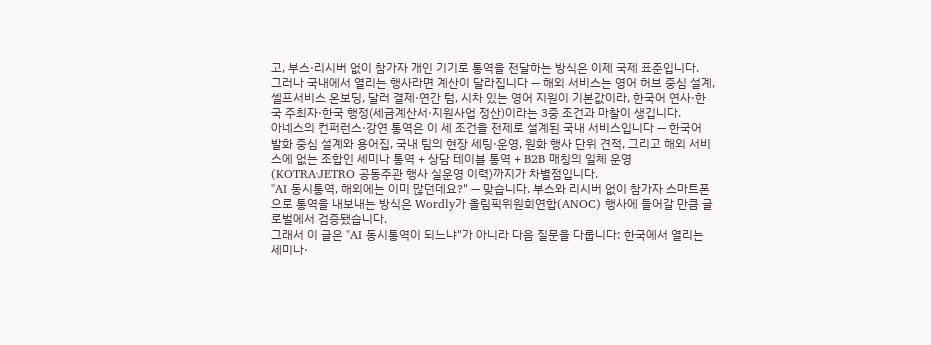고, 부스·리시버 없이 참가자 개인 기기로 통역을 전달하는 방식은 이제 국제 표준입니다.
그러나 국내에서 열리는 행사라면 계산이 달라집니다 — 해외 서비스는 영어 허브 중심 설계, 셀프서비스 온보딩, 달러 결제·연간 텀, 시차 있는 영어 지원이 기본값이라, 한국어 연사·한국 주최자·한국 행정(세금계산서·지원사업 정산)이라는 3중 조건과 마찰이 생깁니다.
아네스의 컨퍼런스·강연 통역은 이 세 조건을 전제로 설계된 국내 서비스입니다 — 한국어 발화 중심 설계와 용어집, 국내 팀의 현장 세팅·운영, 원화 행사 단위 견적, 그리고 해외 서비스에 없는 조합인 세미나 통역 + 상담 테이블 통역 + B2B 매칭의 일체 운영(KOTRA·JETRO 공동주관 행사 실운영 이력)까지가 차별점입니다.
"AI 동시통역, 해외에는 이미 많던데요?" — 맞습니다. 부스와 리시버 없이 참가자 스마트폰으로 통역을 내보내는 방식은 Wordly가 올림픽위원회연합(ANOC) 행사에 들어갈 만큼 글로벌에서 검증됐습니다.
그래서 이 글은 "AI 동시통역이 되느냐"가 아니라 다음 질문을 다룹니다: 한국에서 열리는 세미나·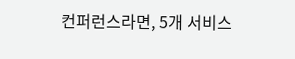컨퍼런스라면, 5개 서비스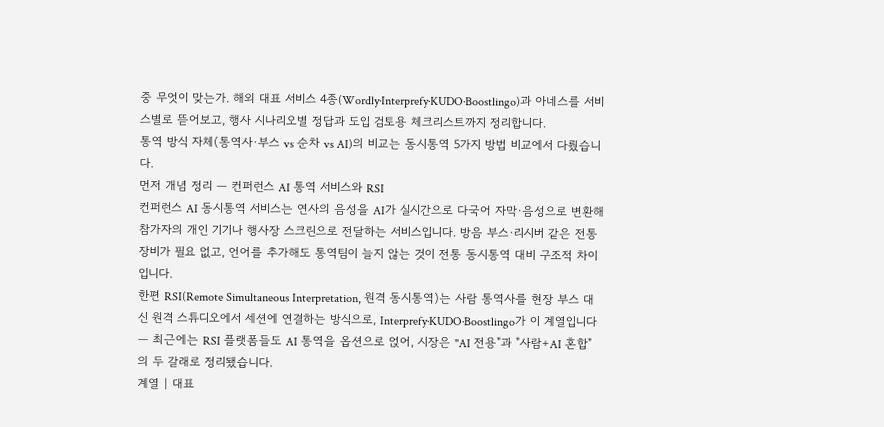중 무엇이 맞는가. 해외 대표 서비스 4종(Wordly·Interprefy·KUDO·Boostlingo)과 아네스를 서비스별로 뜯어보고, 행사 시나리오별 정답과 도입 검토용 체크리스트까지 정리합니다.
통역 방식 자체(통역사·부스 vs 순차 vs AI)의 비교는 동시통역 5가지 방법 비교에서 다뤘습니다.
먼저 개념 정리 — 컨퍼런스 AI 통역 서비스와 RSI
컨퍼런스 AI 동시통역 서비스는 연사의 음성을 AI가 실시간으로 다국어 자막·음성으로 변환해 참가자의 개인 기기나 행사장 스크린으로 전달하는 서비스입니다. 방음 부스·리시버 같은 전통 장비가 필요 없고, 언어를 추가해도 통역팀이 늘지 않는 것이 전통 동시통역 대비 구조적 차이입니다.
한편 RSI(Remote Simultaneous Interpretation, 원격 동시통역)는 사람 통역사를 현장 부스 대신 원격 스튜디오에서 세션에 연결하는 방식으로, Interprefy·KUDO·Boostlingo가 이 계열입니다 — 최근에는 RSI 플랫폼들도 AI 통역을 옵션으로 얹어, 시장은 "AI 전용"과 "사람+AI 혼합"의 두 갈래로 정리됐습니다.
계열 | 대표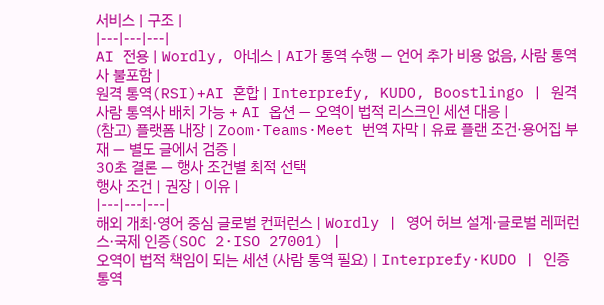서비스 | 구조 |
|---|---|---|
AI 전용 | Wordly, 아네스 | AI가 통역 수행 — 언어 추가 비용 없음, 사람 통역사 불포함 |
원격 통역(RSI)+AI 혼합 | Interprefy, KUDO, Boostlingo | 원격 사람 통역사 배치 가능 + AI 옵션 — 오역이 법적 리스크인 세션 대응 |
(참고) 플랫폼 내장 | Zoom·Teams·Meet 번역 자막 | 유료 플랜 조건·용어집 부재 — 별도 글에서 검증 |
30초 결론 — 행사 조건별 최적 선택
행사 조건 | 권장 | 이유 |
|---|---|---|
해외 개최·영어 중심 글로벌 컨퍼런스 | Wordly | 영어 허브 설계·글로벌 레퍼런스·국제 인증(SOC 2·ISO 27001) |
오역이 법적 책임이 되는 세션 (사람 통역 필요) | Interprefy·KUDO | 인증 통역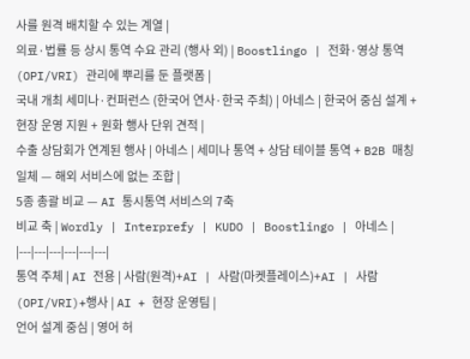사를 원격 배치할 수 있는 계열 |
의료·법률 등 상시 통역 수요 관리 (행사 외) | Boostlingo | 전화·영상 통역(OPI/VRI) 관리에 뿌리를 둔 플랫폼 |
국내 개최 세미나·컨퍼런스 (한국어 연사·한국 주최) | 아네스 | 한국어 중심 설계 + 현장 운영 지원 + 원화 행사 단위 견적 |
수출 상담회가 연계된 행사 | 아네스 | 세미나 통역 + 상담 테이블 통역 + B2B 매칭 일체 — 해외 서비스에 없는 조합 |
5종 총괄 비교 — AI 통시통역 서비스의 7축
비교 축 | Wordly | Interprefy | KUDO | Boostlingo | 아네스 |
|---|---|---|---|---|---|
통역 주체 | AI 전용 | 사람(원격)+AI | 사람(마켓플레이스)+AI | 사람(OPI/VRI)+행사 | AI + 현장 운영팀 |
언어 설계 중심 | 영어 허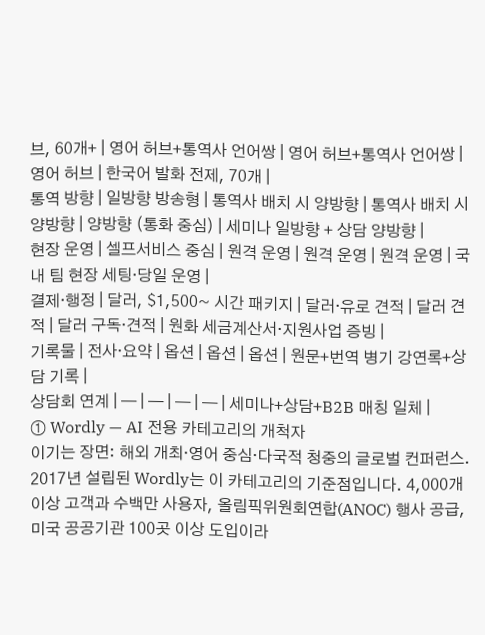브, 60개+ | 영어 허브+통역사 언어쌍 | 영어 허브+통역사 언어쌍 | 영어 허브 | 한국어 발화 전제, 70개 |
통역 방향 | 일방향 방송형 | 통역사 배치 시 양방향 | 통역사 배치 시 양방향 | 양방향 (통화 중심) | 세미나 일방향 + 상담 양방향 |
현장 운영 | 셀프서비스 중심 | 원격 운영 | 원격 운영 | 원격 운영 | 국내 팀 현장 세팅·당일 운영 |
결제·행정 | 달러, $1,500~ 시간 패키지 | 달러·유로 견적 | 달러 견적 | 달러 구독·견적 | 원화 세금계산서·지원사업 증빙 |
기록물 | 전사·요약 | 옵션 | 옵션 | 옵션 | 원문+번역 병기 강연록+상담 기록 |
상담회 연계 | — | — | — | — | 세미나+상담+B2B 매칭 일체 |
① Wordly — AI 전용 카테고리의 개척자
이기는 장면: 해외 개최·영어 중심·다국적 청중의 글로벌 컨퍼런스.
2017년 설립된 Wordly는 이 카테고리의 기준점입니다. 4,000개 이상 고객과 수백만 사용자, 올림픽위원회연합(ANOC) 행사 공급, 미국 공공기관 100곳 이상 도입이라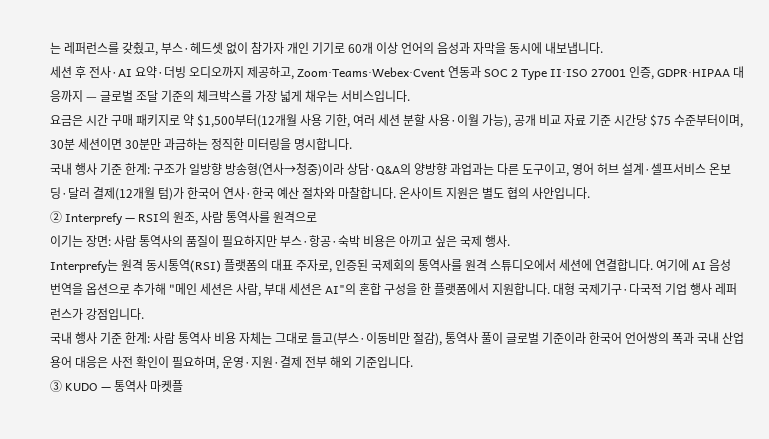는 레퍼런스를 갖췄고, 부스·헤드셋 없이 참가자 개인 기기로 60개 이상 언어의 음성과 자막을 동시에 내보냅니다.
세션 후 전사·AI 요약·더빙 오디오까지 제공하고, Zoom·Teams·Webex·Cvent 연동과 SOC 2 Type II·ISO 27001 인증, GDPR·HIPAA 대응까지 — 글로벌 조달 기준의 체크박스를 가장 넓게 채우는 서비스입니다.
요금은 시간 구매 패키지로 약 $1,500부터(12개월 사용 기한, 여러 세션 분할 사용·이월 가능), 공개 비교 자료 기준 시간당 $75 수준부터이며, 30분 세션이면 30분만 과금하는 정직한 미터링을 명시합니다.
국내 행사 기준 한계: 구조가 일방향 방송형(연사→청중)이라 상담·Q&A의 양방향 과업과는 다른 도구이고, 영어 허브 설계·셀프서비스 온보딩·달러 결제(12개월 텀)가 한국어 연사·한국 예산 절차와 마찰합니다. 온사이트 지원은 별도 협의 사안입니다.
② Interprefy — RSI의 원조, 사람 통역사를 원격으로
이기는 장면: 사람 통역사의 품질이 필요하지만 부스·항공·숙박 비용은 아끼고 싶은 국제 행사.
Interprefy는 원격 동시통역(RSI) 플랫폼의 대표 주자로, 인증된 국제회의 통역사를 원격 스튜디오에서 세션에 연결합니다. 여기에 AI 음성 번역을 옵션으로 추가해 "메인 세션은 사람, 부대 세션은 AI"의 혼합 구성을 한 플랫폼에서 지원합니다. 대형 국제기구·다국적 기업 행사 레퍼런스가 강점입니다.
국내 행사 기준 한계: 사람 통역사 비용 자체는 그대로 들고(부스·이동비만 절감), 통역사 풀이 글로벌 기준이라 한국어 언어쌍의 폭과 국내 산업 용어 대응은 사전 확인이 필요하며, 운영·지원·결제 전부 해외 기준입니다.
③ KUDO — 통역사 마켓플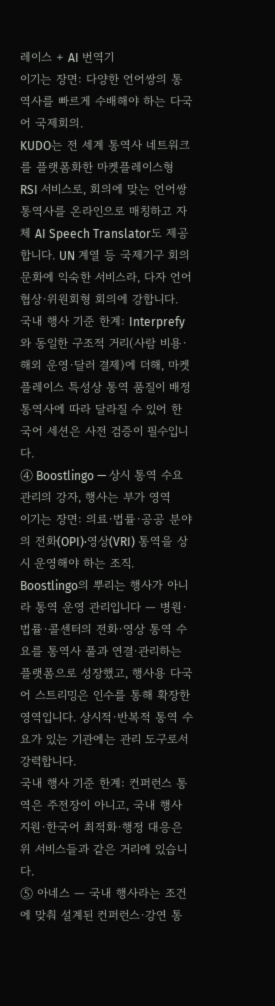레이스 + AI 번역기
이기는 장면: 다양한 언어쌍의 통역사를 빠르게 수배해야 하는 다국어 국제회의.
KUDO는 전 세계 통역사 네트워크를 플랫폼화한 마켓플레이스형 RSI 서비스로, 회의에 맞는 언어쌍 통역사를 온라인으로 매칭하고 자체 AI Speech Translator도 제공합니다. UN 계열 등 국제기구 회의 문화에 익숙한 서비스라, 다자 언어 협상·위원회형 회의에 강합니다.
국내 행사 기준 한계: Interprefy와 동일한 구조적 거리(사람 비용·해외 운영·달러 결제)에 더해, 마켓플레이스 특성상 통역 품질이 배정 통역사에 따라 달라질 수 있어 한국어 세션은 사전 검증이 필수입니다.
④ Boostlingo — 상시 통역 수요 관리의 강자, 행사는 부가 영역
이기는 장면: 의료·법률·공공 분야의 전화(OPI)·영상(VRI) 통역을 상시 운영해야 하는 조직.
Boostlingo의 뿌리는 행사가 아니라 통역 운영 관리입니다 — 병원·법률·콜센터의 전화·영상 통역 수요를 통역사 풀과 연결·관리하는 플랫폼으로 성장했고, 행사용 다국어 스트리밍은 인수를 통해 확장한 영역입니다. 상시적·반복적 통역 수요가 있는 기관에는 관리 도구로서 강력합니다.
국내 행사 기준 한계: 컨퍼런스 통역은 주전장이 아니고, 국내 행사 지원·한국어 최적화·행정 대응은 위 서비스들과 같은 거리에 있습니다.
⑤ 아네스 — 국내 행사라는 조건에 맞춰 설계된 컨퍼런스·강연 통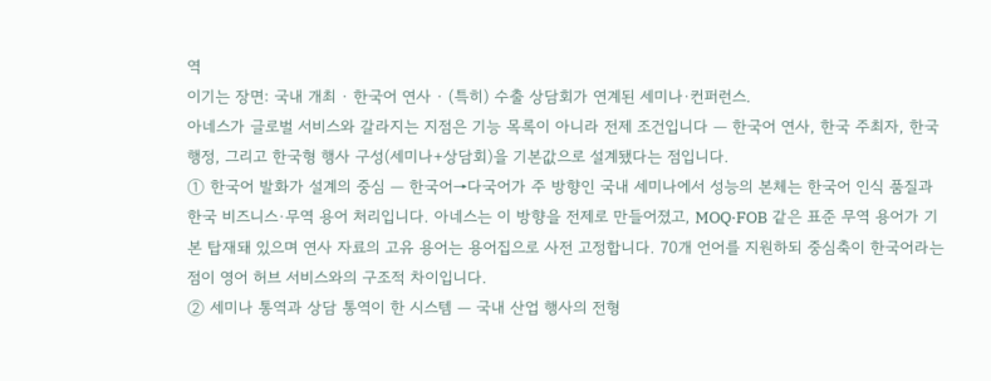역
이기는 장면: 국내 개최 · 한국어 연사 · (특히) 수출 상담회가 연계된 세미나·컨퍼런스.
아네스가 글로벌 서비스와 갈라지는 지점은 기능 목록이 아니라 전제 조건입니다 — 한국어 연사, 한국 주최자, 한국 행정, 그리고 한국형 행사 구성(세미나+상담회)을 기본값으로 설계됐다는 점입니다.
① 한국어 발화가 설계의 중심 — 한국어→다국어가 주 방향인 국내 세미나에서 성능의 본체는 한국어 인식 품질과 한국 비즈니스·무역 용어 처리입니다. 아네스는 이 방향을 전제로 만들어졌고, MOQ·FOB 같은 표준 무역 용어가 기본 탑재돼 있으며 연사 자료의 고유 용어는 용어집으로 사전 고정합니다. 70개 언어를 지원하되 중심축이 한국어라는 점이 영어 허브 서비스와의 구조적 차이입니다.
② 세미나 통역과 상담 통역이 한 시스템 — 국내 산업 행사의 전형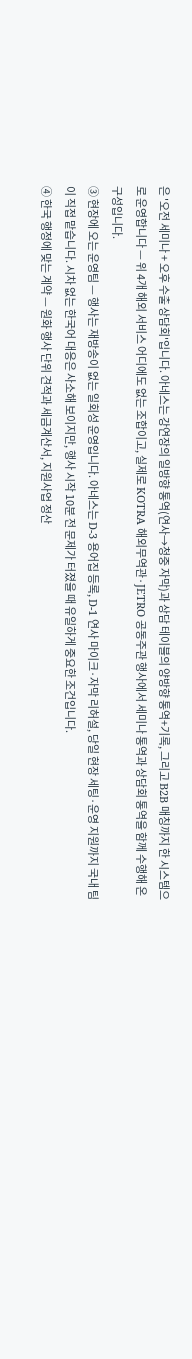은 '오전 세미나 + 오후 수출 상담회'입니다. 아네스는 강연장의 일방향 통역(연사→청중 자막)과 상담 테이블의 양방향 통역+기록, 그리고 B2B 매칭까지 한 시스템으로 운영합니다 — 위 4개 해외 서비스 어디에도 없는 조합이고, 실제로 KOTRA 해외무역관·JETRO 공동주관 행사에서 세미나 통역과 상담회 통역을 함께 수행해 온 구성입니다.
③ 현장에 오는 운영팀 — 행사는 재방송이 없는 일회성 운영입니다. 아네스는 D-3 용어집 등록, D-1 연사 마이크·자막 리허설, 당일 현장 세팅·운영 지원까지 국내 팀이 직접 맡습니다. 시차 없는 한국어 대응은 사소해 보이지만, 행사 시작 10분 전 문제가 터졌을 때 유일하게 중요한 조건입니다.
④ 한국 행정에 맞는 계약 — 원화 행사 단위 견적과 세금계산서, 지원사업 정산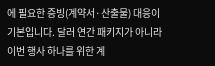에 필요한 증빙(계약서·산출물) 대응이 기본입니다. 달러 연간 패키지가 아니라 이번 행사 하나를 위한 계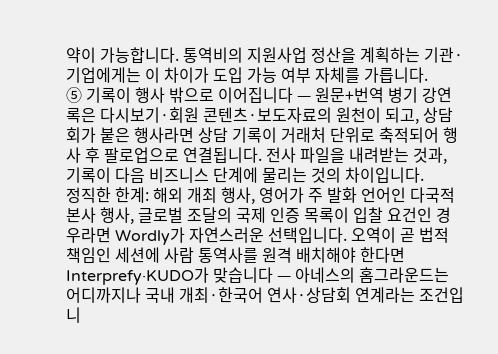약이 가능합니다. 통역비의 지원사업 정산을 계획하는 기관·기업에게는 이 차이가 도입 가능 여부 자체를 가릅니다.
⑤ 기록이 행사 밖으로 이어집니다 — 원문+번역 병기 강연록은 다시보기·회원 콘텐츠·보도자료의 원천이 되고, 상담회가 붙은 행사라면 상담 기록이 거래처 단위로 축적되어 행사 후 팔로업으로 연결됩니다. 전사 파일을 내려받는 것과, 기록이 다음 비즈니스 단계에 물리는 것의 차이입니다.
정직한 한계: 해외 개최 행사, 영어가 주 발화 언어인 다국적 본사 행사, 글로벌 조달의 국제 인증 목록이 입찰 요건인 경우라면 Wordly가 자연스러운 선택입니다. 오역이 곧 법적 책임인 세션에 사람 통역사를 원격 배치해야 한다면 Interprefy·KUDO가 맞습니다 — 아네스의 홈그라운드는 어디까지나 국내 개최·한국어 연사·상담회 연계라는 조건입니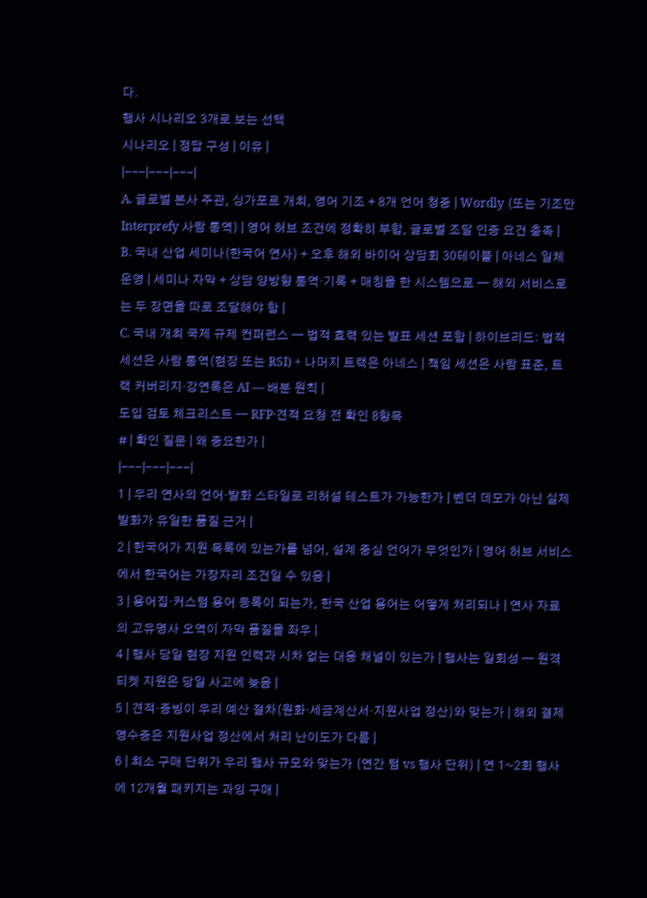다.
행사 시나리오 3개로 보는 선택
시나리오 | 정답 구성 | 이유 |
|---|---|---|
A. 글로벌 본사 주관, 싱가포르 개최, 영어 기조 + 8개 언어 청중 | Wordly (또는 기조만 Interprefy 사람 통역) | 영어 허브 조건에 정확히 부합, 글로벌 조달 인증 요건 충족 |
B. 국내 산업 세미나(한국어 연사) + 오후 해외 바이어 상담회 30테이블 | 아네스 일체 운영 | 세미나 자막 + 상담 양방향 통역·기록 + 매칭을 한 시스템으로 — 해외 서비스로는 두 장면을 따로 조달해야 함 |
C. 국내 개최 국제 규제 컨퍼런스 — 법적 효력 있는 발표 세션 포함 | 하이브리드: 법적 세션은 사람 통역(현장 또는 RSI) + 나머지 트랙은 아네스 | 책임 세션은 사람 표준, 트랙 커버리지·강연록은 AI — 배분 원칙 |
도입 검토 체크리스트 — RFP·견적 요청 전 확인 8항목
# | 확인 질문 | 왜 중요한가 |
|---|---|---|
1 | 우리 연사의 언어·발화 스타일로 리허설 테스트가 가능한가 | 벤더 데모가 아닌 실제 발화가 유일한 품질 근거 |
2 | 한국어가 지원 목록에 있는가를 넘어, 설계 중심 언어가 무엇인가 | 영어 허브 서비스에서 한국어는 가장자리 조건일 수 있음 |
3 | 용어집·커스텀 용어 등록이 되는가, 한국 산업 용어는 어떻게 처리되나 | 연사 자료의 고유명사 오역이 자막 품질을 좌우 |
4 | 행사 당일 현장 지원 인력과 시차 없는 대응 채널이 있는가 | 행사는 일회성 — 원격 티켓 지원은 당일 사고에 늦음 |
5 | 견적·증빙이 우리 예산 절차(원화·세금계산서·지원사업 정산)와 맞는가 | 해외 결제 영수증은 지원사업 정산에서 처리 난이도가 다름 |
6 | 최소 구매 단위가 우리 행사 규모와 맞는가 (연간 텀 vs 행사 단위) | 연 1~2회 행사에 12개월 패키지는 과잉 구매 |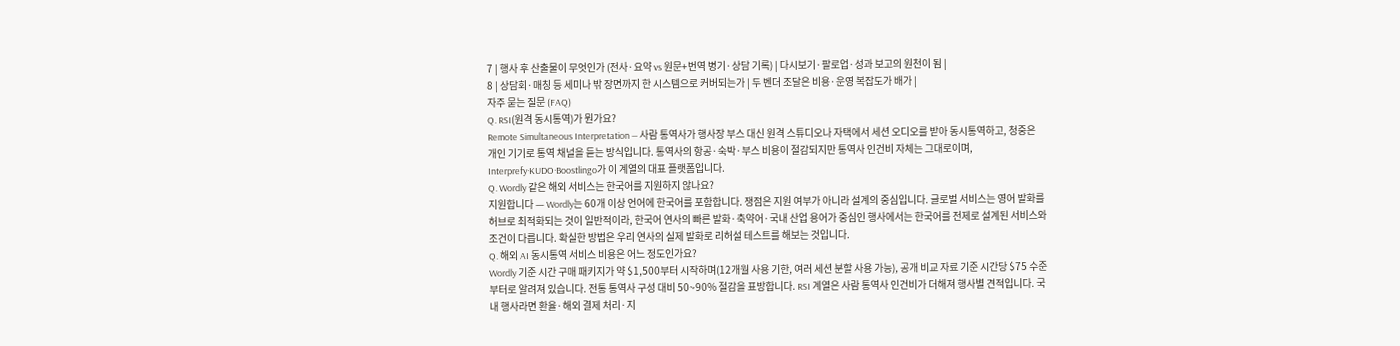7 | 행사 후 산출물이 무엇인가 (전사·요약 vs 원문+번역 병기·상담 기록) | 다시보기·팔로업·성과 보고의 원천이 됨 |
8 | 상담회·매칭 등 세미나 밖 장면까지 한 시스템으로 커버되는가 | 두 벤더 조달은 비용·운영 복잡도가 배가 |
자주 묻는 질문 (FAQ)
Q. RSI(원격 동시통역)가 뭔가요?
Remote Simultaneous Interpretation — 사람 통역사가 행사장 부스 대신 원격 스튜디오나 자택에서 세션 오디오를 받아 동시통역하고, 청중은 개인 기기로 통역 채널을 듣는 방식입니다. 통역사의 항공·숙박·부스 비용이 절감되지만 통역사 인건비 자체는 그대로이며, Interprefy·KUDO·Boostlingo가 이 계열의 대표 플랫폼입니다.
Q. Wordly 같은 해외 서비스는 한국어를 지원하지 않나요?
지원합니다 — Wordly는 60개 이상 언어에 한국어를 포함합니다. 쟁점은 지원 여부가 아니라 설계의 중심입니다. 글로벌 서비스는 영어 발화를 허브로 최적화되는 것이 일반적이라, 한국어 연사의 빠른 발화·축약어·국내 산업 용어가 중심인 행사에서는 한국어를 전제로 설계된 서비스와 조건이 다릅니다. 확실한 방법은 우리 연사의 실제 발화로 리허설 테스트를 해보는 것입니다.
Q. 해외 AI 동시통역 서비스 비용은 어느 정도인가요?
Wordly 기준 시간 구매 패키지가 약 $1,500부터 시작하며(12개월 사용 기한, 여러 세션 분할 사용 가능), 공개 비교 자료 기준 시간당 $75 수준부터로 알려져 있습니다. 전통 통역사 구성 대비 50~90% 절감을 표방합니다. RSI 계열은 사람 통역사 인건비가 더해져 행사별 견적입니다. 국내 행사라면 환율·해외 결제 처리·지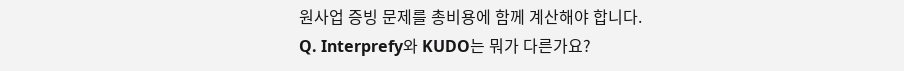원사업 증빙 문제를 총비용에 함께 계산해야 합니다.
Q. Interprefy와 KUDO는 뭐가 다른가요?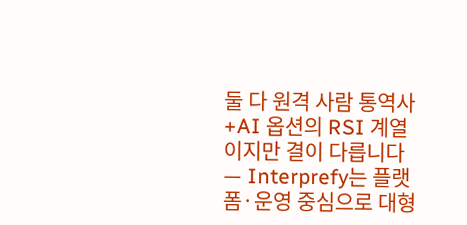둘 다 원격 사람 통역사+AI 옵션의 RSI 계열이지만 결이 다릅니다 — Interprefy는 플랫폼·운영 중심으로 대형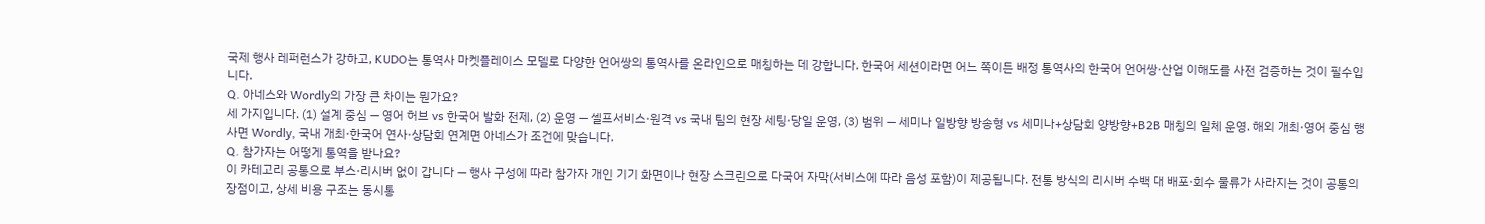국제 행사 레퍼런스가 강하고, KUDO는 통역사 마켓플레이스 모델로 다양한 언어쌍의 통역사를 온라인으로 매칭하는 데 강합니다. 한국어 세션이라면 어느 쪽이든 배정 통역사의 한국어 언어쌍·산업 이해도를 사전 검증하는 것이 필수입니다.
Q. 아네스와 Wordly의 가장 큰 차이는 뭔가요?
세 가지입니다. (1) 설계 중심 — 영어 허브 vs 한국어 발화 전제, (2) 운영 — 셀프서비스·원격 vs 국내 팀의 현장 세팅·당일 운영, (3) 범위 — 세미나 일방향 방송형 vs 세미나+상담회 양방향+B2B 매칭의 일체 운영. 해외 개최·영어 중심 행사면 Wordly, 국내 개최·한국어 연사·상담회 연계면 아네스가 조건에 맞습니다.
Q. 참가자는 어떻게 통역을 받나요?
이 카테고리 공통으로 부스·리시버 없이 갑니다 — 행사 구성에 따라 참가자 개인 기기 화면이나 현장 스크린으로 다국어 자막(서비스에 따라 음성 포함)이 제공됩니다. 전통 방식의 리시버 수백 대 배포·회수 물류가 사라지는 것이 공통의 장점이고, 상세 비용 구조는 동시통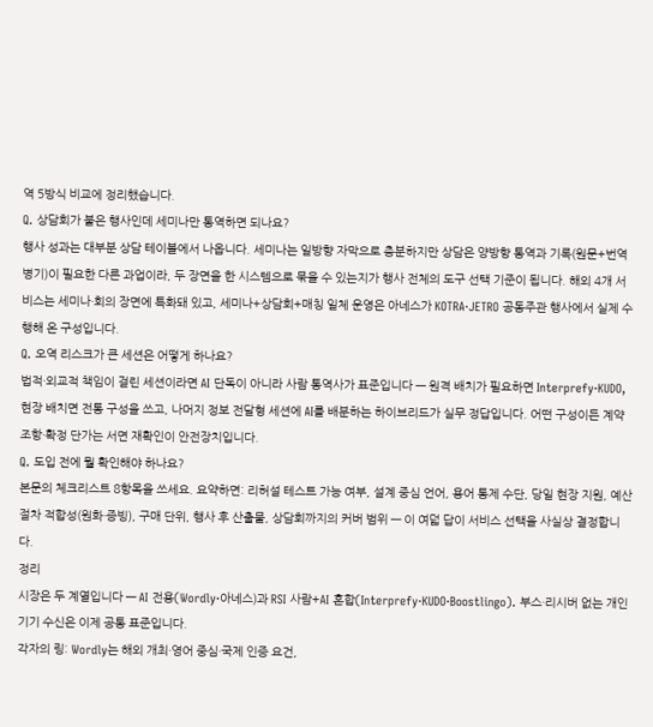역 5방식 비교에 정리했습니다.
Q. 상담회가 붙은 행사인데 세미나만 통역하면 되나요?
행사 성과는 대부분 상담 테이블에서 나옵니다. 세미나는 일방향 자막으로 충분하지만 상담은 양방향 통역과 기록(원문+번역 병기)이 필요한 다른 과업이라, 두 장면을 한 시스템으로 묶을 수 있는지가 행사 전체의 도구 선택 기준이 됩니다. 해외 4개 서비스는 세미나·회의 장면에 특화돼 있고, 세미나+상담회+매칭 일체 운영은 아네스가 KOTRA·JETRO 공동주관 행사에서 실제 수행해 온 구성입니다.
Q. 오역 리스크가 큰 세션은 어떻게 하나요?
법적·외교적 책임이 걸린 세션이라면 AI 단독이 아니라 사람 통역사가 표준입니다 — 원격 배치가 필요하면 Interprefy·KUDO, 현장 배치면 전통 구성을 쓰고, 나머지 정보 전달형 세션에 AI를 배분하는 하이브리드가 실무 정답입니다. 어떤 구성이든 계약 조항·확정 단가는 서면 재확인이 안전장치입니다.
Q. 도입 전에 뭘 확인해야 하나요?
본문의 체크리스트 8항목을 쓰세요. 요약하면: 리허설 테스트 가능 여부, 설계 중심 언어, 용어 통제 수단, 당일 현장 지원, 예산 절차 적합성(원화·증빙), 구매 단위, 행사 후 산출물, 상담회까지의 커버 범위 — 이 여덟 답이 서비스 선택을 사실상 결정합니다.
정리
시장은 두 계열입니다 — AI 전용(Wordly·아네스)과 RSI 사람+AI 혼합(Interprefy·KUDO·Boostlingo). 부스·리시버 없는 개인 기기 수신은 이제 공통 표준입니다.
각자의 링: Wordly는 해외 개최·영어 중심·국제 인증 요건,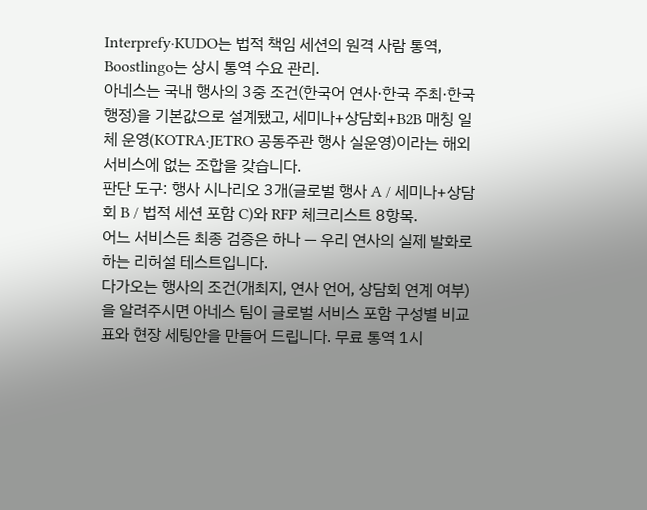Interprefy·KUDO는 법적 책임 세션의 원격 사람 통역, Boostlingo는 상시 통역 수요 관리.
아네스는 국내 행사의 3중 조건(한국어 연사·한국 주최·한국 행정)을 기본값으로 설계됐고, 세미나+상담회+B2B 매칭 일체 운영(KOTRA·JETRO 공동주관 행사 실운영)이라는 해외 서비스에 없는 조합을 갖습니다.
판단 도구: 행사 시나리오 3개(글로벌 행사 A / 세미나+상담회 B / 법적 세션 포함 C)와 RFP 체크리스트 8항목.
어느 서비스든 최종 검증은 하나 — 우리 연사의 실제 발화로 하는 리허설 테스트입니다.
다가오는 행사의 조건(개최지, 연사 언어, 상담회 연계 여부)을 알려주시면 아네스 팀이 글로벌 서비스 포함 구성별 비교표와 현장 세팅안을 만들어 드립니다. 무료 통역 1시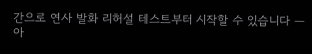간으로 연사 발화 리허설 테스트부터 시작할 수 있습니다 — 아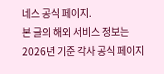네스 공식 페이지.
본 글의 해외 서비스 정보는 2026년 기준 각사 공식 페이지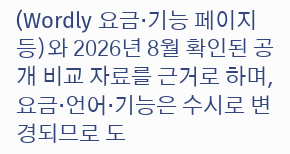(Wordly 요금·기능 페이지 등)와 2026년 8월 확인된 공개 비교 자료를 근거로 하며, 요금·언어·기능은 수시로 변경되므로 도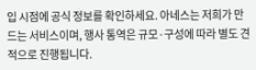입 시점에 공식 정보를 확인하세요. 아네스는 저희가 만드는 서비스이며, 행사 통역은 규모·구성에 따라 별도 견적으로 진행됩니다.